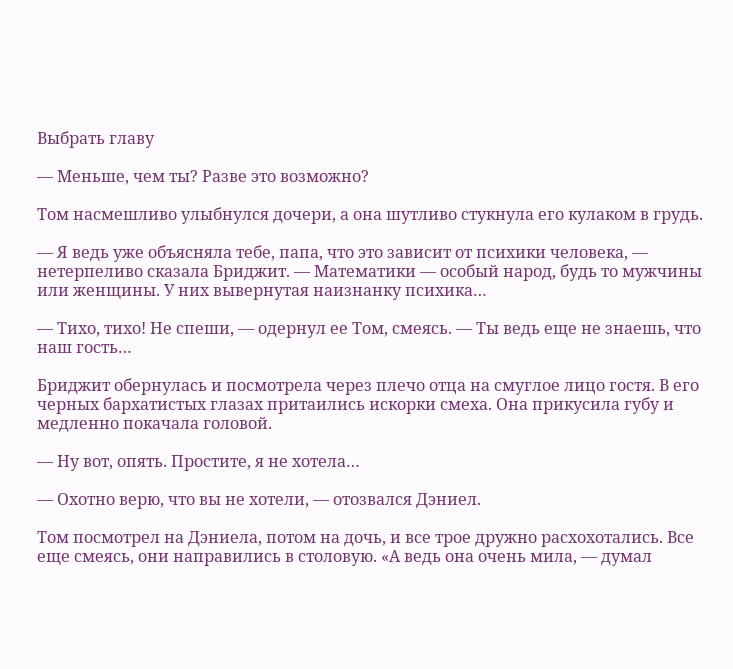Выбрать главу

— Меньше, чем ты? Разве это возможно?

Том насмешливо улыбнулся дочери, а она шутливо стукнула его кулаком в грудь.

— Я ведь уже объясняла тебе, папа, что это зависит от психики человека, — нетерпеливо сказала Бриджит. — Математики — особый народ, будь то мужчины или женщины. У них вывернутая наизнанку психика…

— Тихо, тихо! Не спеши, — одернул ее Том, смеясь. — Ты ведь еще не знаешь, что наш гость…

Бриджит обернулась и посмотрела через плечо отца на смуглое лицо гостя. В его черных бархатистых глазах притаились искорки смеха. Она прикусила губу и медленно покачала головой.

— Ну вот, опять. Простите, я не хотела…

— Охотно верю, что вы не хотели, — отозвался Дэниел.

Том посмотрел на Дэниела, потом на дочь, и все трое дружно расхохотались. Все еще смеясь, они направились в столовую. «А ведь она очень мила, — думал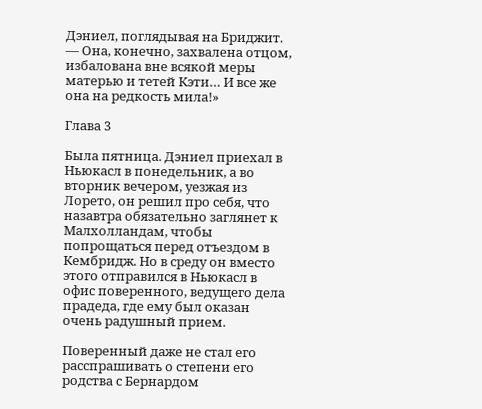Дэниел, поглядывая на Бриджит. — Она, конечно, захвалена отцом, избалована вне всякой меры матерью и тетей Кэти… И все же она на редкость мила!»

Глава 3

Была пятница. Дэниел приехал в Ньюкасл в понедельник, а во вторник вечером, уезжая из Лорето, он решил про себя, что назавтра обязательно заглянет к Малхолландам, чтобы попрощаться перед отъездом в Кембридж. Но в среду он вместо этого отправился в Ньюкасл в офис поверенного, ведущего дела прадеда, где ему был оказан очень радушный прием.

Поверенный даже не стал его расспрашивать о степени его родства с Бернардом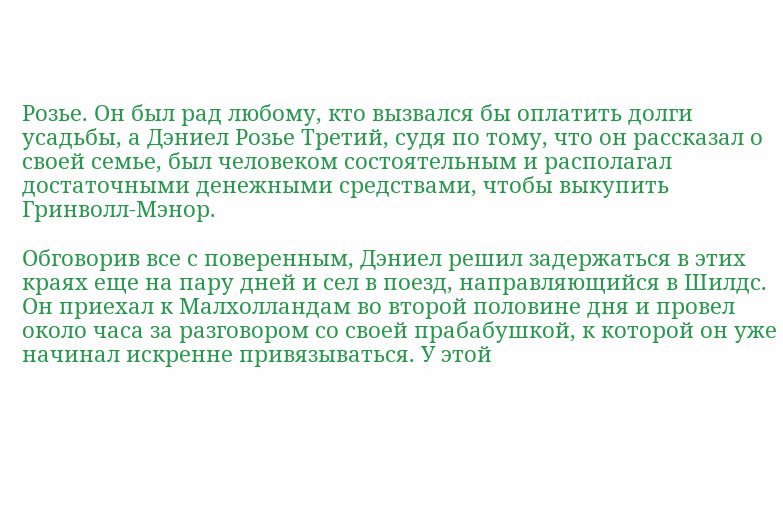Розье. Он был рад любому, кто вызвался бы оплатить долги усадьбы, а Дэниел Розье Третий, судя по тому, что он рассказал о своей семье, был человеком состоятельным и располагал достаточными денежными средствами, чтобы выкупить Гринволл-Мэнор.

Обговорив все с поверенным, Дэниел решил задержаться в этих краях еще на пару дней и сел в поезд, направляющийся в Шилдс. Он приехал к Малхолландам во второй половине дня и провел около часа за разговором со своей прабабушкой, к которой он уже начинал искренне привязываться. У этой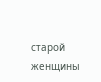старой женщины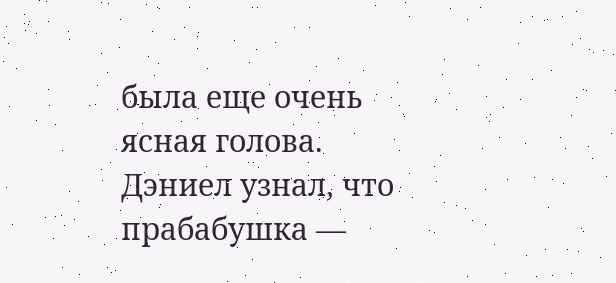была еще очень ясная голова. Дэниел узнал, что прабабушка —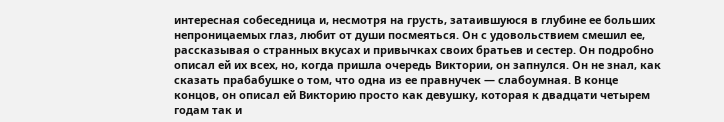интересная собеседница и, несмотря на грусть, затаившуюся в глубине ее больших непроницаемых глаз, любит от души посмеяться. Он с удовольствием смешил ее, рассказывая о странных вкусах и привычках своих братьев и сестер. Он подробно описал ей их всех, но, когда пришла очередь Виктории, он запнулся. Он не знал, как сказать прабабушке о том, что одна из ее правнучек — слабоумная. В конце концов, он описал ей Викторию просто как девушку, которая к двадцати четырем годам так и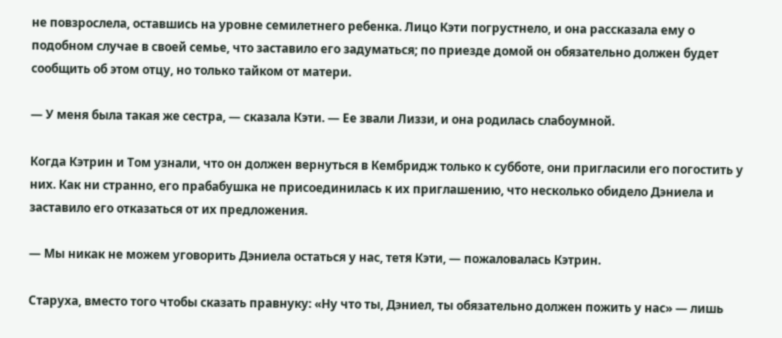не повзрослела, оставшись на уровне семилетнего ребенка. Лицо Кэти погрустнело, и она рассказала ему о подобном случае в своей семье, что заставило его задуматься; по приезде домой он обязательно должен будет сообщить об этом отцу, но только тайком от матери.

— У меня была такая же сестра, — сказала Кэти. — Ее звали Лиззи, и она родилась слабоумной.

Когда Кэтрин и Том узнали, что он должен вернуться в Кембридж только к субботе, они пригласили его погостить у них. Как ни странно, его прабабушка не присоединилась к их приглашению, что несколько обидело Дэниела и заставило его отказаться от их предложения.

— Мы никак не можем уговорить Дэниела остаться у нас, тетя Кэти, — пожаловалась Кэтрин.

Старуха, вместо того чтобы сказать правнуку: «Ну что ты, Дэниел, ты обязательно должен пожить у нас» — лишь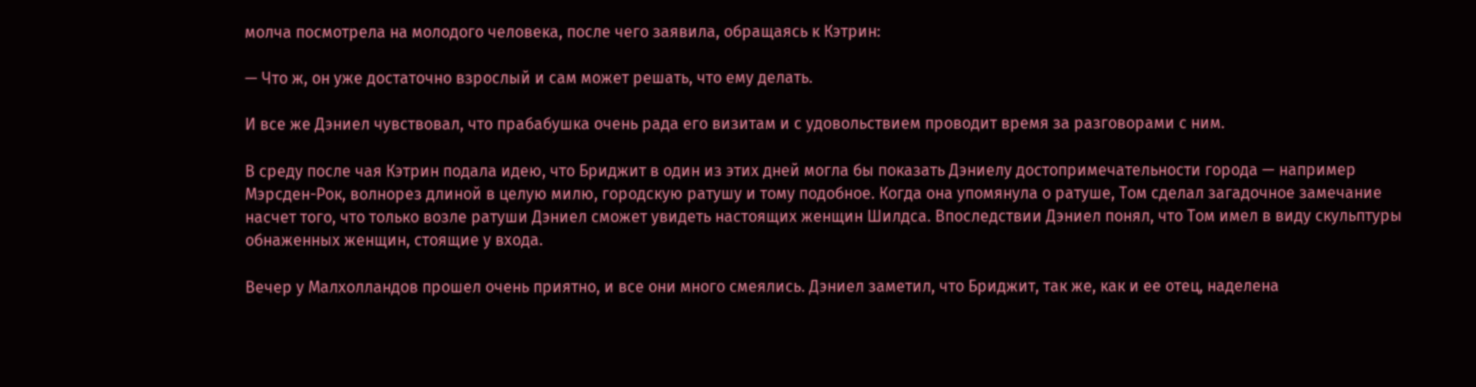молча посмотрела на молодого человека, после чего заявила, обращаясь к Кэтрин:

— Что ж, он уже достаточно взрослый и сам может решать, что ему делать.

И все же Дэниел чувствовал, что прабабушка очень рада его визитам и с удовольствием проводит время за разговорами с ним.

В среду после чая Кэтрин подала идею, что Бриджит в один из этих дней могла бы показать Дэниелу достопримечательности города — например Мэрсден-Рок, волнорез длиной в целую милю, городскую ратушу и тому подобное. Когда она упомянула о ратуше, Том сделал загадочное замечание насчет того, что только возле ратуши Дэниел сможет увидеть настоящих женщин Шилдса. Впоследствии Дэниел понял, что Том имел в виду скульптуры обнаженных женщин, стоящие у входа.

Вечер у Малхолландов прошел очень приятно, и все они много смеялись. Дэниел заметил, что Бриджит, так же, как и ее отец, наделена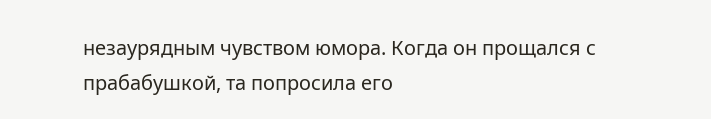незаурядным чувством юмора. Когда он прощался с прабабушкой, та попросила его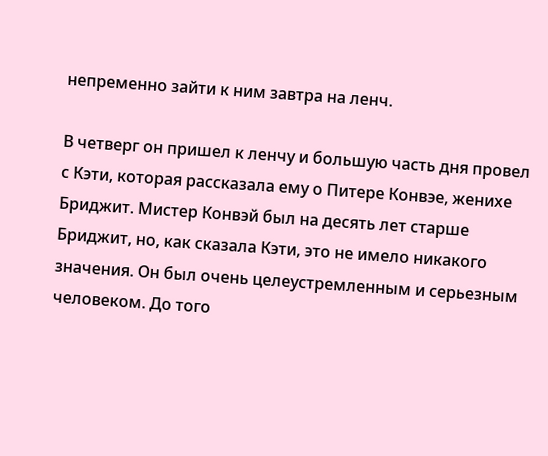непременно зайти к ним завтра на ленч.

В четверг он пришел к ленчу и большую часть дня провел с Кэти, которая рассказала ему о Питере Конвэе, женихе Бриджит. Мистер Конвэй был на десять лет старше Бриджит, но, как сказала Кэти, это не имело никакого значения. Он был очень целеустремленным и серьезным человеком. До того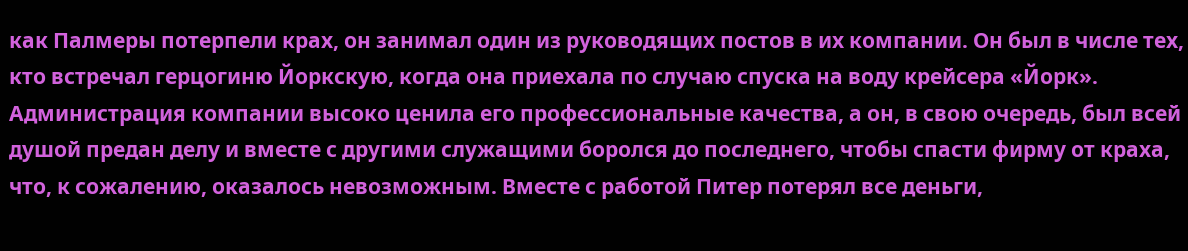как Палмеры потерпели крах, он занимал один из руководящих постов в их компании. Он был в числе тех, кто встречал герцогиню Йоркскую, когда она приехала по случаю спуска на воду крейсера «Йорк». Администрация компании высоко ценила его профессиональные качества, а он, в свою очередь, был всей душой предан делу и вместе с другими служащими боролся до последнего, чтобы спасти фирму от краха, что, к сожалению, оказалось невозможным. Вместе с работой Питер потерял все деньги,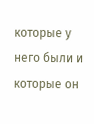которые у него были и которые он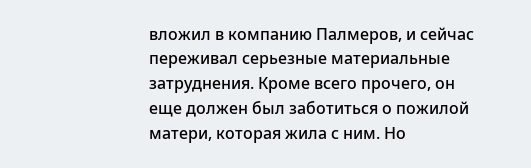вложил в компанию Палмеров, и сейчас переживал серьезные материальные затруднения. Кроме всего прочего, он еще должен был заботиться о пожилой матери, которая жила с ним. Но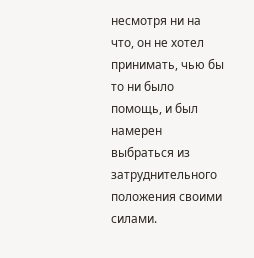несмотря ни на что, он не хотел принимать, чью бы то ни было помощь, и был намерен выбраться из затруднительного положения своими силами.